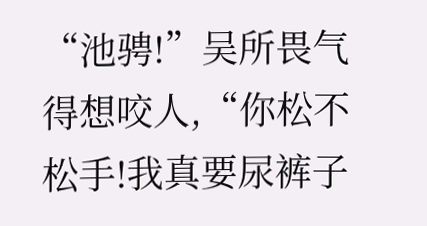“池骋!”吴所畏气得想咬人,“你松不松手!我真要尿裤子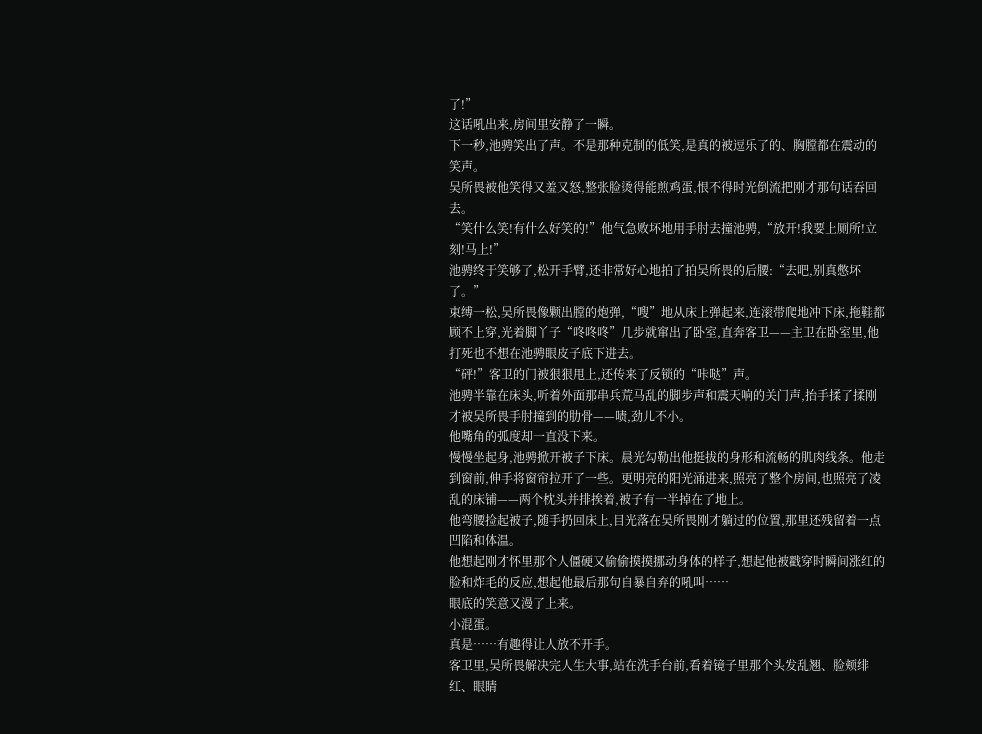了!”
这话吼出来,房间里安静了一瞬。
下一秒,池骋笑出了声。不是那种克制的低笑,是真的被逗乐了的、胸膛都在震动的笑声。
吴所畏被他笑得又羞又怒,整张脸烫得能煎鸡蛋,恨不得时光倒流把刚才那句话吞回去。
“笑什么笑!有什么好笑的!”他气急败坏地用手肘去撞池骋,“放开!我要上厕所!立刻!马上!”
池骋终于笑够了,松开手臂,还非常好心地拍了拍吴所畏的后腰:“去吧,别真憋坏了。”
束缚一松,吴所畏像颗出膛的炮弹,“嗖”地从床上弹起来,连滚带爬地冲下床,拖鞋都顾不上穿,光着脚丫子“咚咚咚”几步就窜出了卧室,直奔客卫——主卫在卧室里,他打死也不想在池骋眼皮子底下进去。
“砰!”客卫的门被狠狠甩上,还传来了反锁的“咔哒”声。
池骋半靠在床头,听着外面那串兵荒马乱的脚步声和震天响的关门声,抬手揉了揉刚才被吴所畏手肘撞到的肋骨——啧,劲儿不小。
他嘴角的弧度却一直没下来。
慢慢坐起身,池骋掀开被子下床。晨光勾勒出他挺拔的身形和流畅的肌肉线条。他走到窗前,伸手将窗帘拉开了一些。更明亮的阳光涌进来,照亮了整个房间,也照亮了凌乱的床铺——两个枕头并排挨着,被子有一半掉在了地上。
他弯腰捡起被子,随手扔回床上,目光落在吴所畏刚才躺过的位置,那里还残留着一点凹陷和体温。
他想起刚才怀里那个人僵硬又偷偷摸摸挪动身体的样子,想起他被戳穿时瞬间涨红的脸和炸毛的反应,想起他最后那句自暴自弃的吼叫……
眼底的笑意又漫了上来。
小混蛋。
真是……有趣得让人放不开手。
客卫里,吴所畏解决完人生大事,站在洗手台前,看着镜子里那个头发乱翘、脸颊绯红、眼睛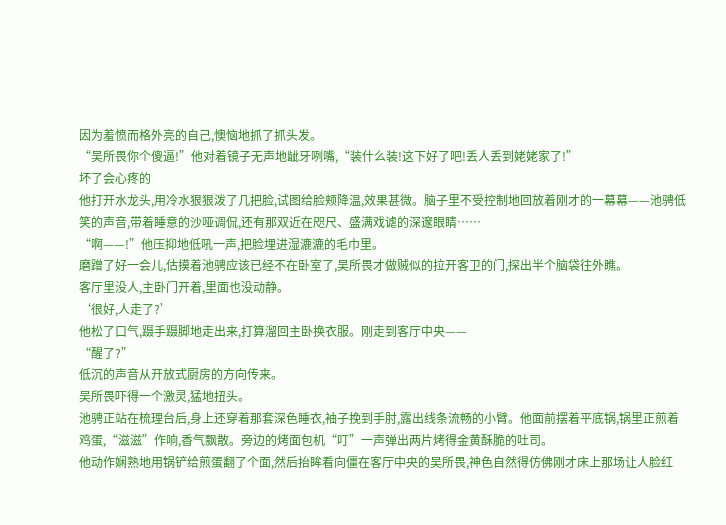因为羞愤而格外亮的自己,懊恼地抓了抓头发。
“吴所畏你个傻逼!”他对着镜子无声地龇牙咧嘴,“装什么装!这下好了吧!丢人丢到姥姥家了!”
坏了会心疼的
他打开水龙头,用冷水狠狠泼了几把脸,试图给脸颊降温,效果甚微。脑子里不受控制地回放着刚才的一幕幕——池骋低笑的声音,带着睡意的沙哑调侃,还有那双近在咫尺、盛满戏谑的深邃眼睛……
“啊——!”他压抑地低吼一声,把脸埋进湿漉漉的毛巾里。
磨蹭了好一会儿,估摸着池骋应该已经不在卧室了,吴所畏才做贼似的拉开客卫的门,探出半个脑袋往外瞧。
客厅里没人,主卧门开着,里面也没动静。
‘很好,人走了?’
他松了口气,蹑手蹑脚地走出来,打算溜回主卧换衣服。刚走到客厅中央——
“醒了?”
低沉的声音从开放式厨房的方向传来。
吴所畏吓得一个激灵,猛地扭头。
池骋正站在梳理台后,身上还穿着那套深色睡衣,袖子挽到手肘,露出线条流畅的小臂。他面前摆着平底锅,锅里正煎着鸡蛋,“滋滋”作响,香气飘散。旁边的烤面包机“叮”一声弹出两片烤得金黄酥脆的吐司。
他动作娴熟地用锅铲给煎蛋翻了个面,然后抬眸看向僵在客厅中央的吴所畏,神色自然得仿佛刚才床上那场让人脸红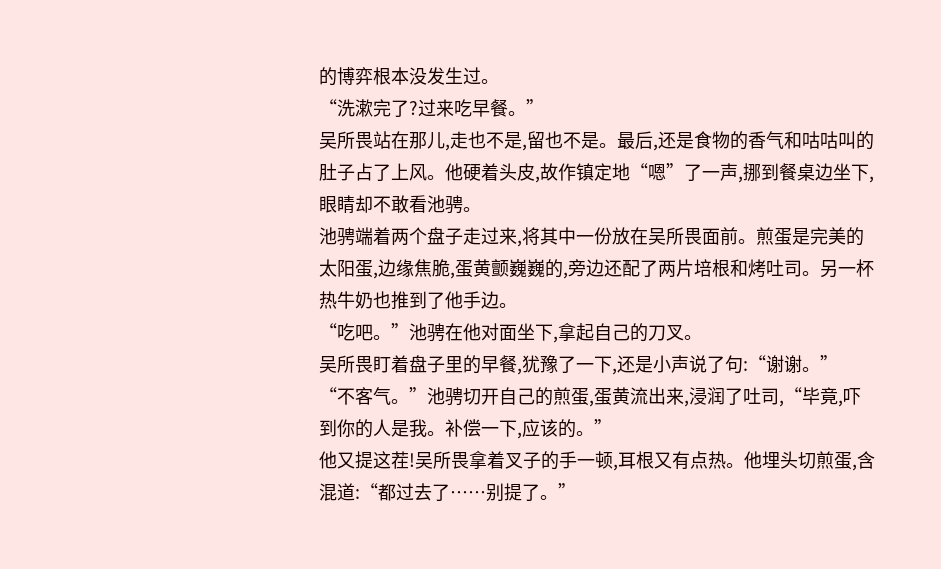的博弈根本没发生过。
“洗漱完了?过来吃早餐。”
吴所畏站在那儿,走也不是,留也不是。最后,还是食物的香气和咕咕叫的肚子占了上风。他硬着头皮,故作镇定地“嗯”了一声,挪到餐桌边坐下,眼睛却不敢看池骋。
池骋端着两个盘子走过来,将其中一份放在吴所畏面前。煎蛋是完美的太阳蛋,边缘焦脆,蛋黄颤巍巍的,旁边还配了两片培根和烤吐司。另一杯热牛奶也推到了他手边。
“吃吧。”池骋在他对面坐下,拿起自己的刀叉。
吴所畏盯着盘子里的早餐,犹豫了一下,还是小声说了句:“谢谢。”
“不客气。”池骋切开自己的煎蛋,蛋黄流出来,浸润了吐司,“毕竟,吓到你的人是我。补偿一下,应该的。”
他又提这茬!吴所畏拿着叉子的手一顿,耳根又有点热。他埋头切煎蛋,含混道:“都过去了……别提了。”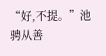“好,不提。”池骋从善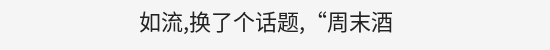如流,换了个话题,“周末酒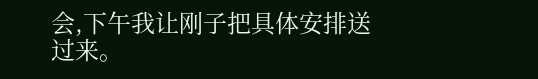会,下午我让刚子把具体安排送过来。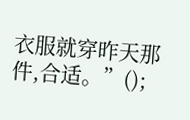衣服就穿昨天那件,合适。”();